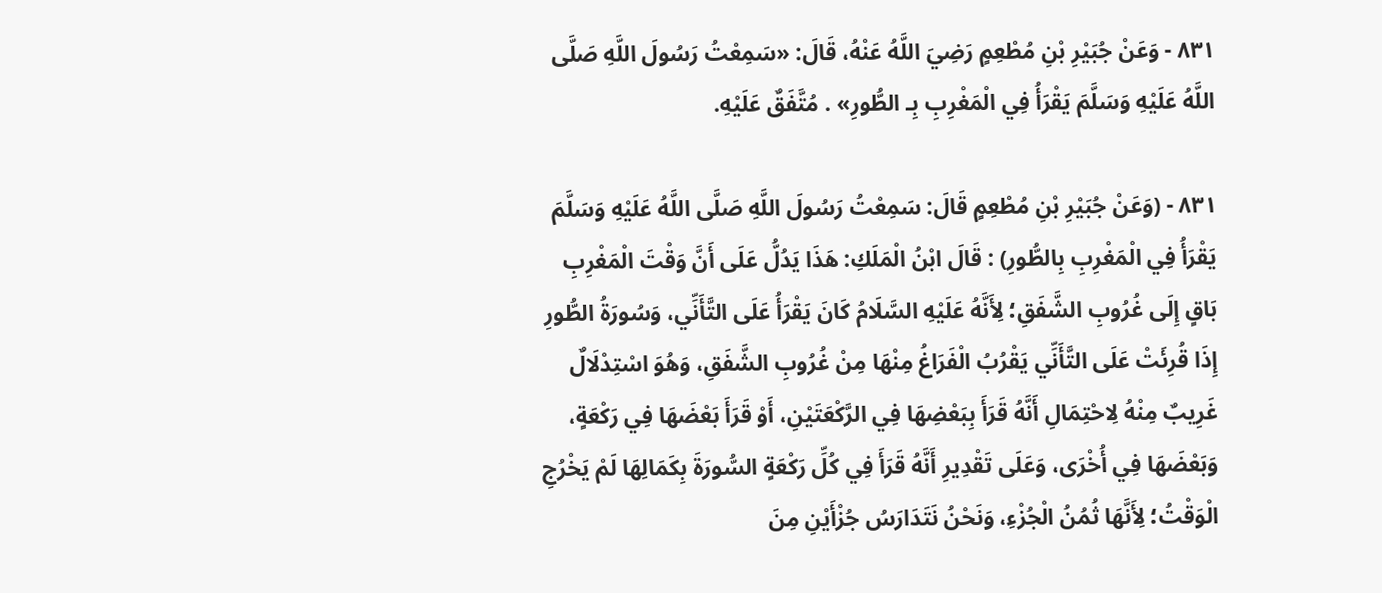٨٣١ - وَعَنْ جُبَيْرِ بْنِ مُطْعِمٍ رَضِيَ اللَّهُ عَنْهُ، قَالَ: «سَمِعْتُ رَسُولَ اللَّهِ صَلَّى اللَّهُ عَلَيْهِ وَسَلَّمَ يَقْرَأُ فِي الْمَغْرِبِ بِـ الطُّورِ» . مُتَّفَقٌ عَلَيْهِ.

٨٣١ - (وَعَنْ جُبَيْرِ بْنِ مُطْعِمٍ قَالَ: سَمِعْتُ رَسُولَ اللَّهِ صَلَّى اللَّهُ عَلَيْهِ وَسَلَّمَ يَقْرَأُ فِي الْمَغْرِبِ بِالطُّورِ) : قَالَ ابْنُ الْمَلَكِ: هَذَا يَدُلُّ عَلَى أَنَّ وَقْتَ الْمَغْرِبِ بَاقٍ إِلَى غُرُوبِ الشَّفَقِ؛ لِأَنَّهُ عَلَيْهِ السَّلَامُ كَانَ يَقْرَأُ عَلَى التَّأَنِّي، وَسُورَةُ الطُّورِ إِذَا قُرِئَتْ عَلَى التَّأَنِّي يَقْرُبُ الْفَرَاغُ مِنْهَا مِنْ غُرُوبِ الشَّفَقِ، وَهُوَ اسْتِدْلَالٌ غَرِيبٌ مِنْهُ لِاحْتِمَالِ أَنَّهُ قَرَأَ بِبَعْضِهَا فِي الرَّكْعَتَيْنِ، أَوْ قَرَأَ بَعْضَهَا فِي رَكْعَةٍ، وَبَعْضَهَا فِي أُخْرَى، وَعَلَى تَقْدِيرِ أَنَّهُ قَرَأَ فِي كُلِّ رَكْعَةٍ السُّورَةَ بِكَمَالِهَا لَمْ يَخْرُجِ الْوَقْتُ؛ لِأَنَّهَا ثُمُنُ الْجُزْءِ، وَنَحْنُ نَتَدَارَسُ جُزْأَيْنِ مِنَ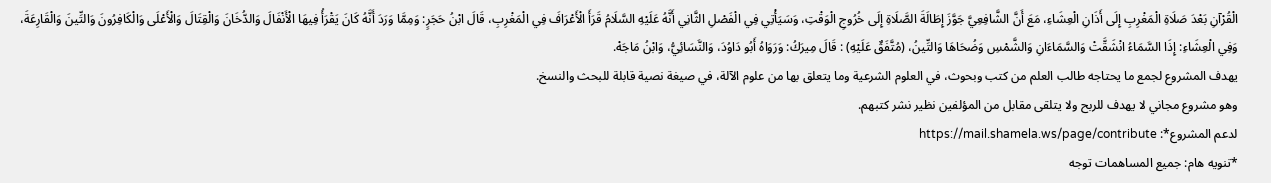الْقُرْآنِ بَعْدَ صَلَاةِ الْمَغْرِبِ إِلَى أَذَانِ الْعِشَاءِ، مَعَ أَنَّ الشَّافِعِيَّ جَوَّزَ إِطَالَةَ الصَّلَاةِ إِلَى خُرُوجِ الْوَقْتِ، وَسَيَأْتِي فِي الْفَصْلِ الثَّانِي أَنَّهُ عَلَيْهِ السَّلَامُ قَرَأَ الْأَعْرَافَ فِي الْمَغْرِبِ، قَالَ ابْنُ حَجَرٍ: وَمِمَّا وَرَدَ أَنَّهُ كَانَ يَقْرَأُ فِيهَا الْأَنْفَالَ وَالدُّخَانَ وَالْقِتَالَ وَالْأَعْلَى وَالْكَافِرُونَ وَالتِّينَ وَالْقَارِعَةَ، وَفِي الْعِشَاءِ: إِذَا السَّمَاءُ انْشَقَّتْ وَالسَّمَاءَانِ وَالشَّمْسِ وَضُحَاهَا وَالتِّينُ، (مُتَّفَقٌ عَلَيْهِ) : قَالَ مِيرَكُ: وَرَوَاهُ أَبُو دَاوُدَ، وَالنَّسَائِيُّ، وَابْنُ مَاجَهْ.
يهدف المشروع لجمع ما يحتاجه طالب العلم من كتب وبحوث، في العلوم الشرعية وما يتعلق بها من علوم الآلة، في صيغة نصية قابلة للبحث والنسخ.
وهو مشروع مجاني لا يهدف للربح ولا يتلقى مقابل من المؤلفين نظير نشر كتبهم.
لدعم المشروع*: https://mail.shamela.ws/page/contribute
*تنويه هام: جميع المساهمات توجه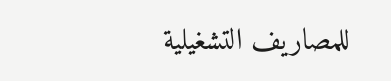للمصاريف التشغيلية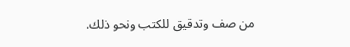من صف وتدقيق للكتب ونحو ذلك.